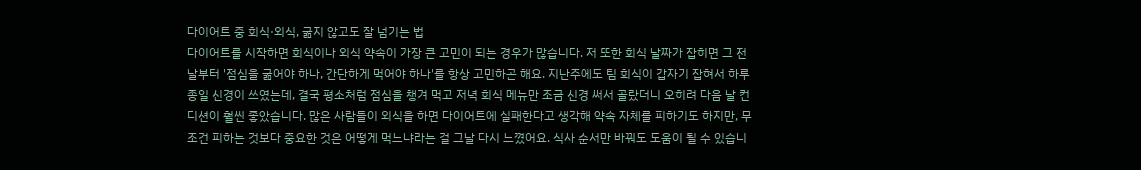다이어트 중 회식·외식, 굶지 않고도 잘 넘기는 법
다이어트를 시작하면 회식이나 외식 약속이 가장 큰 고민이 되는 경우가 많습니다. 저 또한 회식 날짜가 잡히면 그 전날부터 '점심을 굶어야 하나, 간단하게 먹어야 하나'를 항상 고민하곤 해요. 지난주에도 팀 회식이 갑자기 잡혀서 하루 종일 신경이 쓰였는데, 결국 평소처럼 점심을 챙겨 먹고 저녁 회식 메뉴만 조금 신경 써서 골랐더니 오히려 다음 날 컨디션이 훨씬 좋았습니다. 많은 사람들이 외식을 하면 다이어트에 실패한다고 생각해 약속 자체를 피하기도 하지만, 무조건 피하는 것보다 중요한 것은 어떻게 먹느냐라는 걸 그날 다시 느꼈어요. 식사 순서만 바꿔도 도움이 될 수 있습니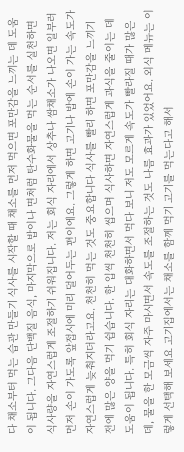다 채소부터 먹는 습관 만들기 식사를 시작할 때 채소를 먼저 먹으면 포만감을 느끼는 데 도움이 됩니다. 그다음 단백질 음식, 마지막으로 밥이나 면처럼 탄수화물을 먹는 순서를 실천하면 식사량을 자연스럽게 조절하기 쉬워집니다. 저는 회식 자리에서 상추나 쌈채소가 나오면 일부러 먼저 손이 가도록 앞접시에 미리 덜어두는 편이에요. 그렇게 하면 고기나 밥에 손이 가는 속도가 자연스럽게 늦춰지더라고요. 천천히 먹는 것도 중요합니다 식사를 빨리 하면 포만감을 느끼기 전에 많은 양을 먹기 쉽습니다. 한 입씩 천천히 씹으며 식사하면 자연스럽게 과식을 줄이는 데 도움이 됩니다. 특히 회식 자리는 대화하면서 먹다 보니 저도 모르게 속도가 빨라질 때가 많은데, 물을 한 모금씩 자주 마시면서 속도를 조절하는 것도 나름 효과가 있었어요. 외식 메뉴는 이렇게 선택해 보세요 고기집에서는 채소를 함께 먹기 고기를 먹는다고 해서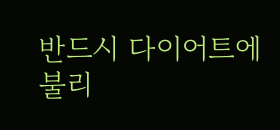반드시 다이어트에 불리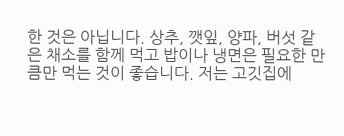한 것은 아닙니다. 상추, 깻잎, 양파, 버섯 같은 채소를 함께 먹고 밥이나 냉면은 필요한 만큼만 먹는 것이 좋습니다. 저는 고깃집에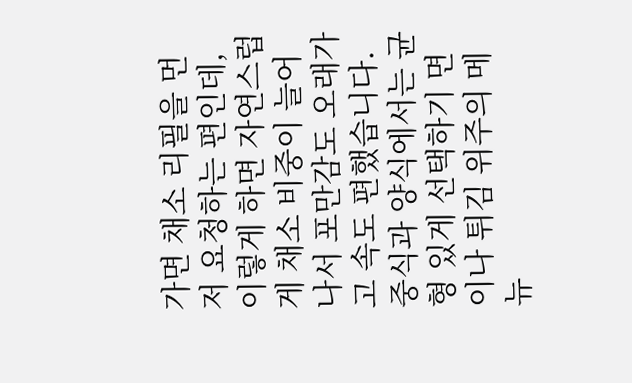가면 채소 리필을 먼저 요청하는 편인데, 이렇게 하면 자연스럽게 채소 비중이 늘어나서 포만감도 오래가고 속도 편했습니다. 중식과 양식에서는 균형 있게 선택하기 면이나 튀김 위주의 메뉴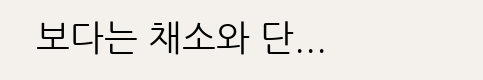보다는 채소와 단...